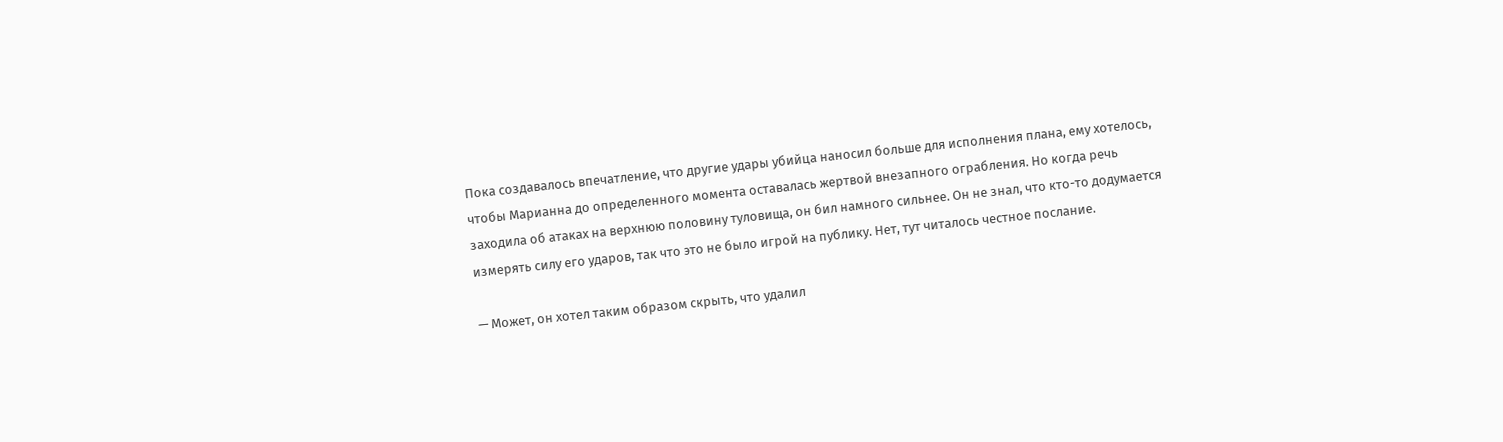Пока создавалось впечатление, что другие удары убийца наносил больше для исполнения плана, ему хотелось, чтобы Марианна до определенного момента оставалась жертвой внезапного ограбления. Но когда речь заходила об атаках на верхнюю половину туловища, он бил намного сильнее. Он не знал, что кто-то додумается измерять силу его ударов, так что это не было игрой на публику. Нет, тут читалось честное послание.

— Может, он хотел таким образом скрыть, что удалил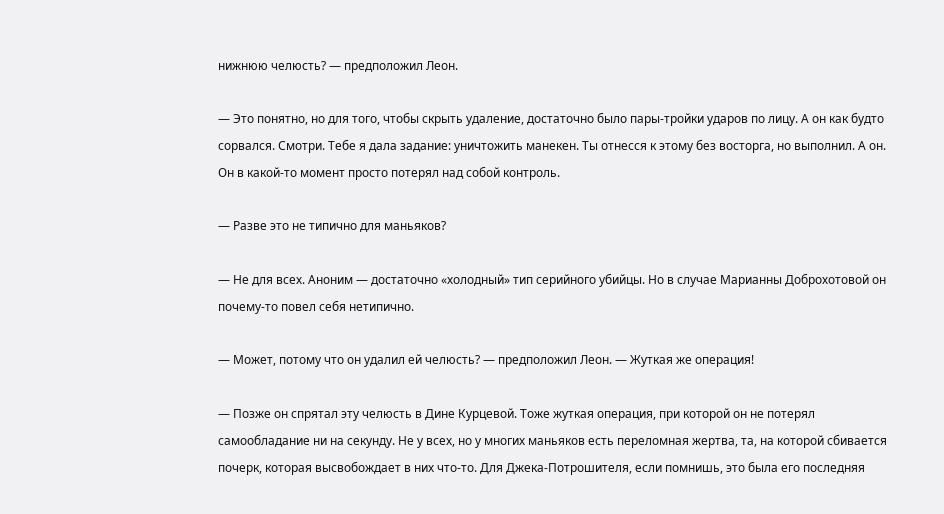нижнюю челюсть? — предположил Леон.

— Это понятно, но для того, чтобы скрыть удаление, достаточно было пары-тройки ударов по лицу. А он как будто сорвался. Смотри. Тебе я дала задание: уничтожить манекен. Ты отнесся к этому без восторга, но выполнил. А он. Он в какой-то момент просто потерял над собой контроль.

— Разве это не типично для маньяков?

— Не для всех. Аноним — достаточно «холодный» тип серийного убийцы. Но в случае Марианны Доброхотовой он почему-то повел себя нетипично.

— Может, потому что он удалил ей челюсть? — предположил Леон. — Жуткая же операция!

— Позже он спрятал эту челюсть в Дине Курцевой. Тоже жуткая операция, при которой он не потерял самообладание ни на секунду. Не у всех, но у многих маньяков есть переломная жертва, та, на которой сбивается почерк, которая высвобождает в них что-то. Для Джека-Потрошителя, если помнишь, это была его последняя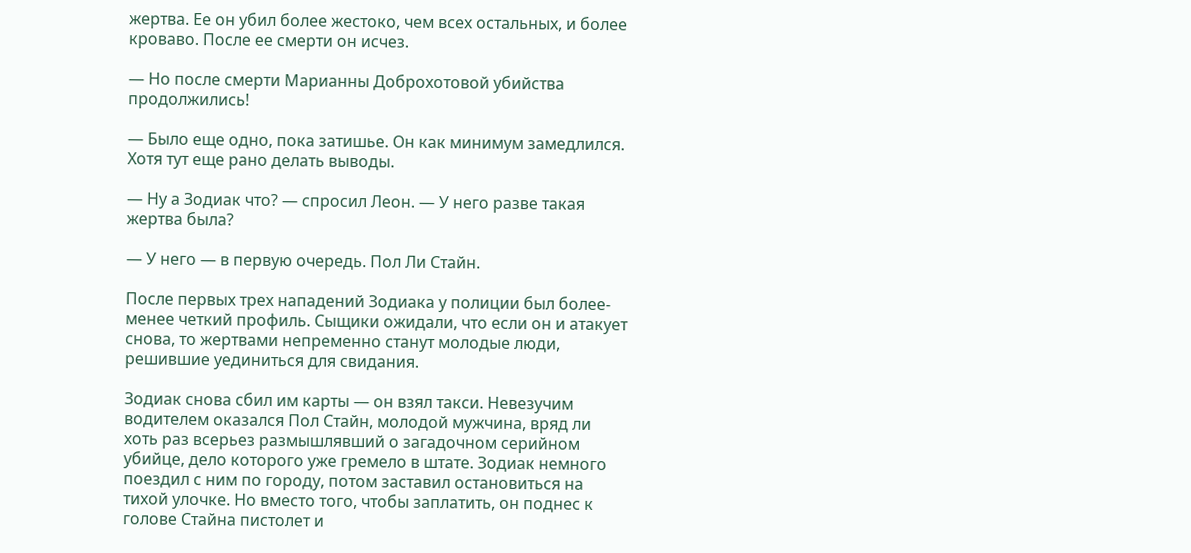жертва. Ее он убил более жестоко, чем всех остальных, и более кроваво. После ее смерти он исчез.

— Но после смерти Марианны Доброхотовой убийства продолжились!

— Было еще одно, пока затишье. Он как минимум замедлился. Хотя тут еще рано делать выводы.

— Ну а Зодиак что? — спросил Леон. — У него разве такая жертва была?

— У него — в первую очередь. Пол Ли Стайн.

После первых трех нападений Зодиака у полиции был более-менее четкий профиль. Сыщики ожидали, что если он и атакует снова, то жертвами непременно станут молодые люди, решившие уединиться для свидания.

Зодиак снова сбил им карты — он взял такси. Невезучим водителем оказался Пол Стайн, молодой мужчина, вряд ли хоть раз всерьез размышлявший о загадочном серийном убийце, дело которого уже гремело в штате. Зодиак немного поездил с ним по городу, потом заставил остановиться на тихой улочке. Но вместо того, чтобы заплатить, он поднес к голове Стайна пистолет и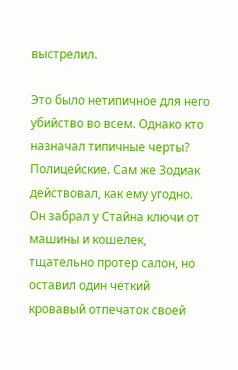выстрелил.

Это было нетипичное для него убийство во всем. Однако кто назначал типичные черты? Полицейские. Сам же Зодиак действовал, как ему угодно. Он забрал у Стайна ключи от машины и кошелек, тщательно протер салон, но оставил один четкий кровавый отпечаток своей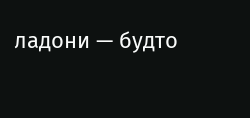ладони — будто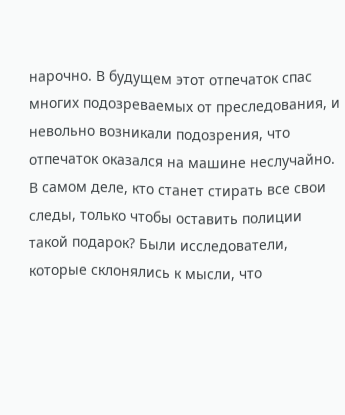нарочно. В будущем этот отпечаток спас многих подозреваемых от преследования, и невольно возникали подозрения, что отпечаток оказался на машине неслучайно. В самом деле, кто станет стирать все свои следы, только чтобы оставить полиции такой подарок? Были исследователи, которые склонялись к мысли, что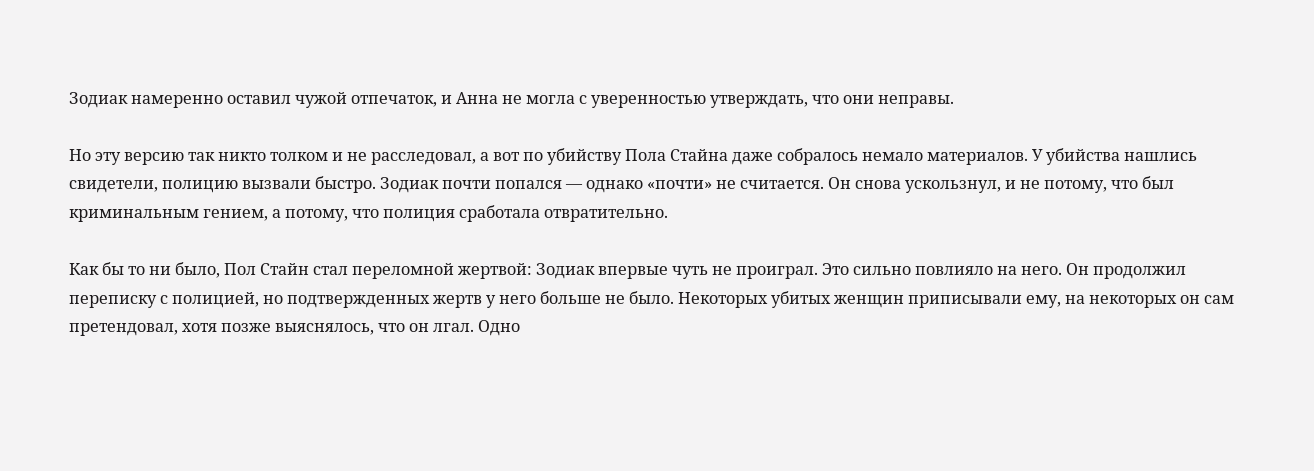Зодиак намеренно оставил чужой отпечаток, и Анна не могла с уверенностью утверждать, что они неправы.

Но эту версию так никто толком и не расследовал, а вот по убийству Пола Стайна даже собралось немало материалов. У убийства нашлись свидетели, полицию вызвали быстро. Зодиак почти попался — однако «почти» не считается. Он снова ускользнул, и не потому, что был криминальным гением, а потому, что полиция сработала отвратительно.

Как бы то ни было, Пол Стайн стал переломной жертвой: Зодиак впервые чуть не проиграл. Это сильно повлияло на него. Он продолжил переписку с полицией, но подтвержденных жертв у него больше не было. Некоторых убитых женщин приписывали ему, на некоторых он сам претендовал, хотя позже выяснялось, что он лгал. Одно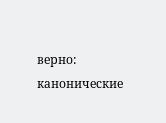верно: канонические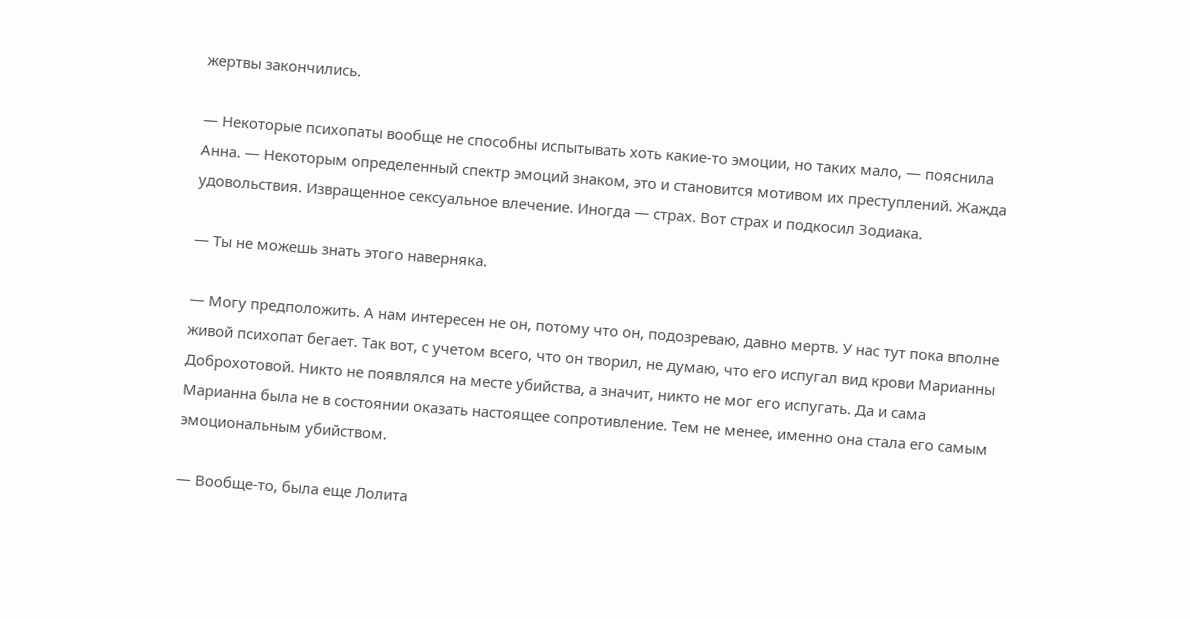жертвы закончились.

— Некоторые психопаты вообще не способны испытывать хоть какие-то эмоции, но таких мало, — пояснила Анна. — Некоторым определенный спектр эмоций знаком, это и становится мотивом их преступлений. Жажда удовольствия. Извращенное сексуальное влечение. Иногда — страх. Вот страх и подкосил Зодиака.

— Ты не можешь знать этого наверняка.

— Могу предположить. А нам интересен не он, потому что он, подозреваю, давно мертв. У нас тут пока вполне живой психопат бегает. Так вот, с учетом всего, что он творил, не думаю, что его испугал вид крови Марианны Доброхотовой. Никто не появлялся на месте убийства, а значит, никто не мог его испугать. Да и сама Марианна была не в состоянии оказать настоящее сопротивление. Тем не менее, именно она стала его самым эмоциональным убийством.

— Вообще-то, была еще Лолита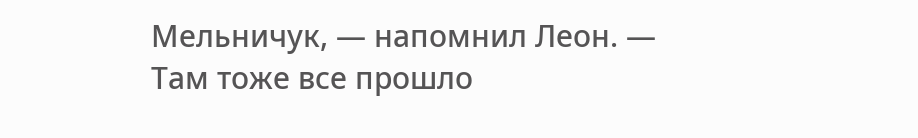Мельничук, — напомнил Леон. — Там тоже все прошло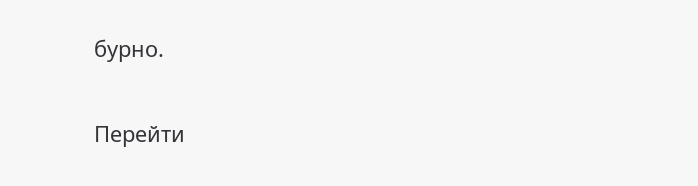бурно.

Перейти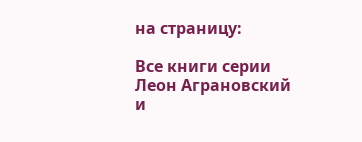на страницу:

Все книги серии Леон Аграновский и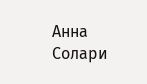Анна Солари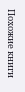Похожие книги